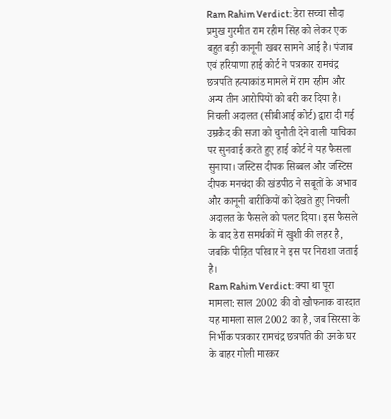Ram Rahim Verdict: डेरा सच्चा सौदा प्रमुख गुरमीत राम रहीम सिंह को लेकर एक बहुत बड़ी कानूनी खबर सामने आई है। पंजाब एवं हरियाणा हाई कोर्ट ने पत्रकार रामचंद्र छत्रपति हत्याकांड मामले में राम रहीम और अन्य तीन आरोपियों को बरी कर दिया है। निचली अदालत (सीबीआई कोर्ट) द्वारा दी गई उम्रकैद की सजा को चुनौती देने वाली याचिका पर सुनवाई करते हुए हाई कोर्ट ने यह फैसला सुनाया। जस्टिस दीपक सिब्बल और जस्टिस दीपक मनचंदा की खंडपीठ ने सबूतों के अभाव और कानूनी बारीकियों को देखते हुए निचली अदालत के फैसले को पलट दिया। इस फैसले के बाद डेरा समर्थकों में खुशी की लहर है, जबकि पीड़ित परिवार ने इस पर निराशा जताई है।
Ram Rahim Verdict: क्या था पूरा मामला: साल 2002 की वो खौफनाक वारदात
यह मामला साल 2002 का है, जब सिरसा के निर्भीक पत्रकार रामचंद्र छत्रपति की उनके घर के बाहर गोली मारकर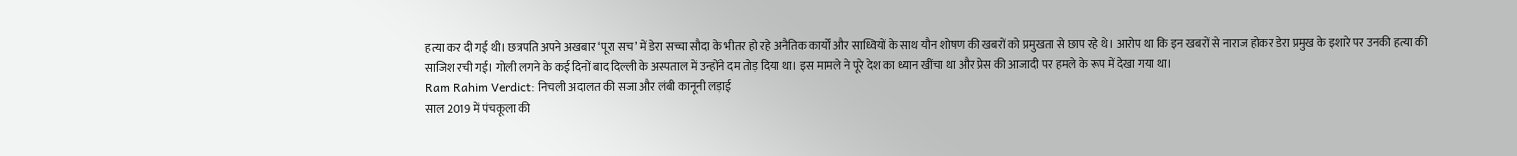हत्या कर दी गई थी। छत्रपति अपने अखबार ‘पूरा सच’ में डेरा सच्चा सौदा के भीतर हो रहे अनैतिक कार्यों और साध्वियों के साथ यौन शोषण की खबरों को प्रमुखता से छाप रहे थे। आरोप था कि इन खबरों से नाराज होकर डेरा प्रमुख के इशारे पर उनकी हत्या की साजिश रची गई। गोली लगने के कई दिनों बाद दिल्ली के अस्पताल में उन्होंने दम तोड़ दिया था। इस मामले ने पूरे देश का ध्यान खींचा था और प्रेस की आजादी पर हमले के रूप में देखा गया था।
Ram Rahim Verdict: निचली अदालत की सजा और लंबी कानूनी लड़ाई
साल 2019 में पंचकूला की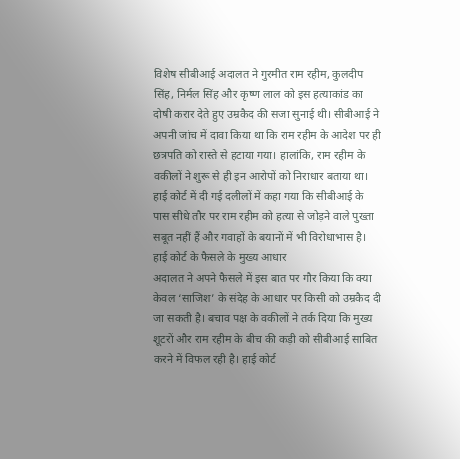विशेष सीबीआई अदालत ने गुरमीत राम रहीम, कुलदीप सिंह, निर्मल सिंह और कृष्ण लाल को इस हत्याकांड का दोषी करार देते हुए उम्रकैद की सजा सुनाई थी। सीबीआई ने अपनी जांच में दावा किया था कि राम रहीम के आदेश पर ही छत्रपति को रास्ते से हटाया गया। हालांकि, राम रहीम के वकीलों ने शुरू से ही इन आरोपों को निराधार बताया था। हाई कोर्ट में दी गई दलीलों में कहा गया कि सीबीआई के पास सीधे तौर पर राम रहीम को हत्या से जोड़ने वाले पुख्ता सबूत नहीं हैं और गवाहों के बयानों में भी विरोधाभास है।
हाई कोर्ट के फैसले के मुख्य आधार
अदालत ने अपने फैसले में इस बात पर गौर किया कि क्या केवल ‘साजिश’ के संदेह के आधार पर किसी को उम्रकैद दी जा सकती है। बचाव पक्ष के वकीलों ने तर्क दिया कि मुख्य शूटरों और राम रहीम के बीच की कड़ी को सीबीआई साबित करने में विफल रही है। हाई कोर्ट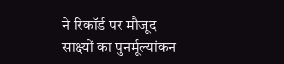ने रिकॉर्ड पर मौजूद साक्ष्यों का पुनर्मूल्यांकन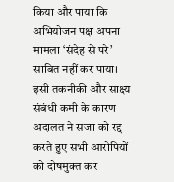किया और पाया कि अभियोजन पक्ष अपना मामला ‘संदेह से परे’ साबित नहीं कर पाया। इसी तकनीकी और साक्ष्य संबंधी कमी के कारण अदालत ने सजा को रद्द करते हुए सभी आरोपियों को दोषमुक्त कर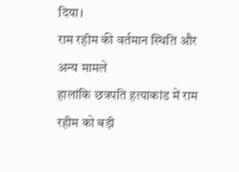दिया।
राम रहीम की वर्तमान स्थिति और अन्य मामले
हालांकि छत्रपति हत्याकांड में राम रहीम को बड़ी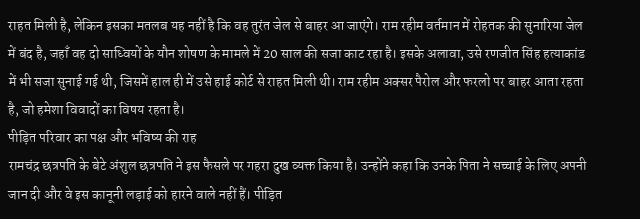राहत मिली है, लेकिन इसका मतलब यह नहीं है कि वह तुरंत जेल से बाहर आ जाएंगे। राम रहीम वर्तमान में रोहतक की सुनारिया जेल में बंद है, जहाँ वह दो साध्वियों के यौन शोषण के मामले में 20 साल की सजा काट रहा है। इसके अलावा, उसे रणजीत सिंह हत्याकांड में भी सजा सुनाई गई थी, जिसमें हाल ही में उसे हाई कोर्ट से राहत मिली थी। राम रहीम अक्सर पैरोल और फरलो पर बाहर आता रहता है, जो हमेशा विवादों का विषय रहता है।
पीड़ित परिवार का पक्ष और भविष्य की राह
रामचंद्र छत्रपति के बेटे अंशुल छत्रपति ने इस फैसले पर गहरा दुख व्यक्त किया है। उन्होंने कहा कि उनके पिता ने सच्चाई के लिए अपनी जान दी और वे इस कानूनी लड़ाई को हारने वाले नहीं हैं। पीड़ित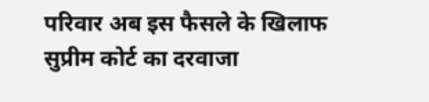परिवार अब इस फैसले के खिलाफ सुप्रीम कोर्ट का दरवाजा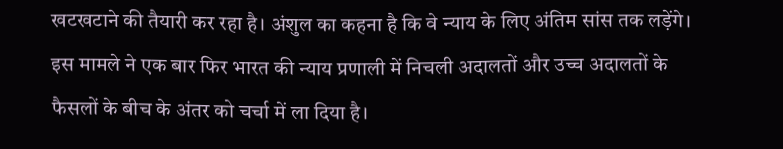खटखटाने की तैयारी कर रहा है। अंशुल का कहना है कि वे न्याय के लिए अंतिम सांस तक लड़ेंगे। इस मामले ने एक बार फिर भारत की न्याय प्रणाली में निचली अदालतों और उच्च अदालतों के फैसलों के बीच के अंतर को चर्चा में ला दिया है।